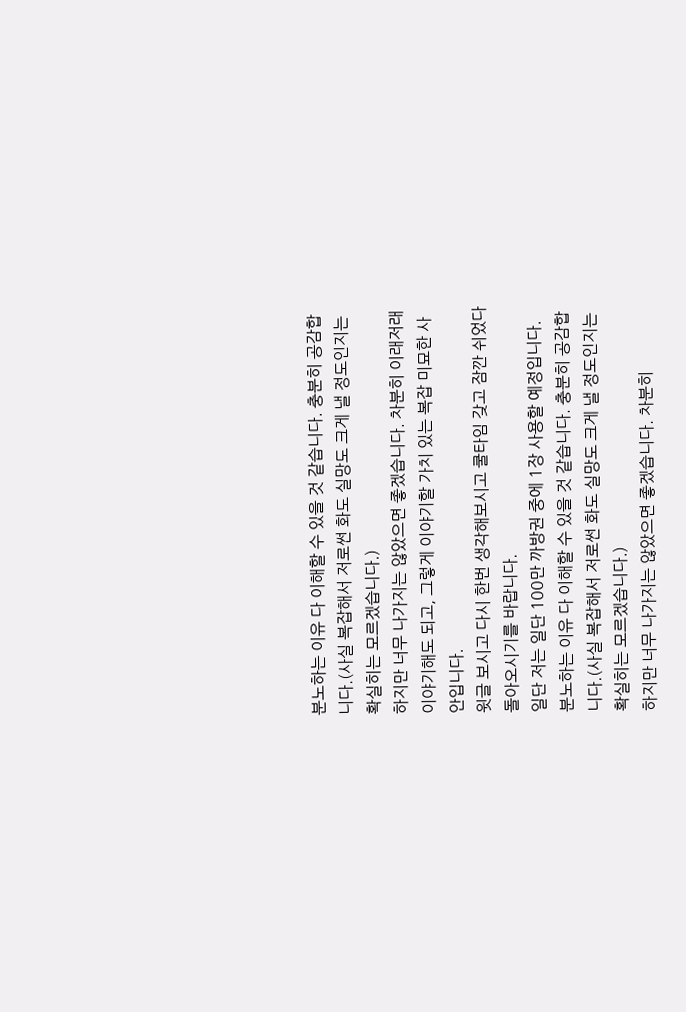분노하는 이유 다 이해할 수 있을 것 같습니다. 충분히 공감합니다.(사실 복잡해서 저로썬 화도 실망도 크게 낼 정도인지는 확실히는 모르겠습니다.)
하지만 너무 나가지는 않았으면 좋겠습니다. 차분히 이래저래 이야기해도 되고, 그렇게 이야기할 가치 있는 복잡 미묘한 사안입니다.
윗글 보시고 다시 한번 생각해보시고 쿨타임 갖고 잠깐 쉬었다 돌아오시기를 바랍니다.
일단 저는 일단 100만 까방권 중에 1장 사용할 예정입니다.
분노하는 이유 다 이해할 수 있을 것 같습니다. 충분히 공감합니다.(사실 복잡해서 저로썬 화도 실망도 크게 낼 정도인지는 확실히는 모르겠습니다.)
하지만 너무 나가지는 않았으면 좋겠습니다. 차분히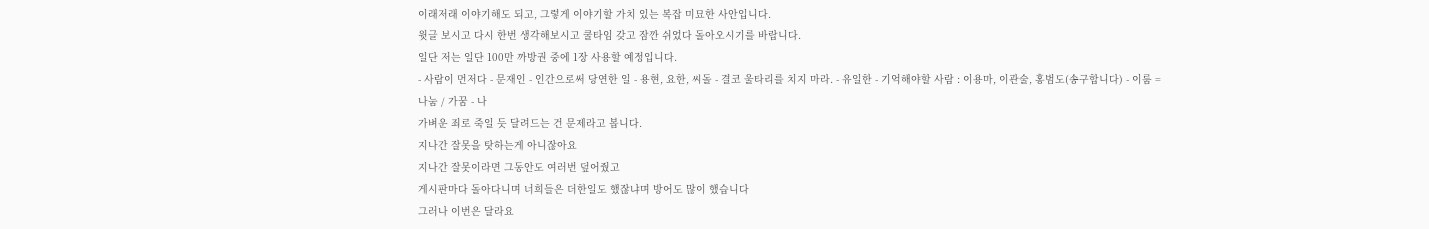이래저래 이야기해도 되고, 그렇게 이야기할 가치 있는 복잡 미묘한 사안입니다.
윗글 보시고 다시 한번 생각해보시고 쿨타임 갖고 잠깐 쉬었다 돌아오시기를 바랍니다.
일단 저는 일단 100만 까방권 중에 1장 사용할 예정입니다.
- 사람이 먼저다 - 문재인 - 인간으로써 당연한 일 - 용현, 요한, 씨돌 - 결코 울타리를 치지 마라. - 유일한 - 기억해야할 사람 : 이용마, 이관술, 홍범도(송구합니다) - 이룸 = 나눔 / 가꿈 - 나
가벼운 죄로 죽일 듯 달려드는 건 문제라고 봅니다.
지나간 잘못을 탓하는게 아니잖아요
지나간 잘못이라면 그동안도 여러번 덮어줬고
게시판마다 돌아다니며 너희들은 더한일도 했잖냐며 방어도 많이 했습니다
그러나 이번은 달라요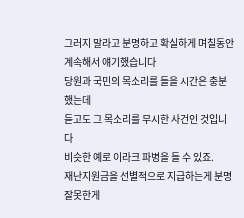그러지 말라고 분명하고 확실하게 며칠동안 계속해서 얘기했습니다
당원과 국민의 목소리를 들을 시간은 충분했는데
듣고도 그 목소리를 무시한 사건인 것입니다
비슷한 예로 이라크 파병을 들 수 있죠.
재난지원금을 선별적으로 지급하는게 분명 잘못한게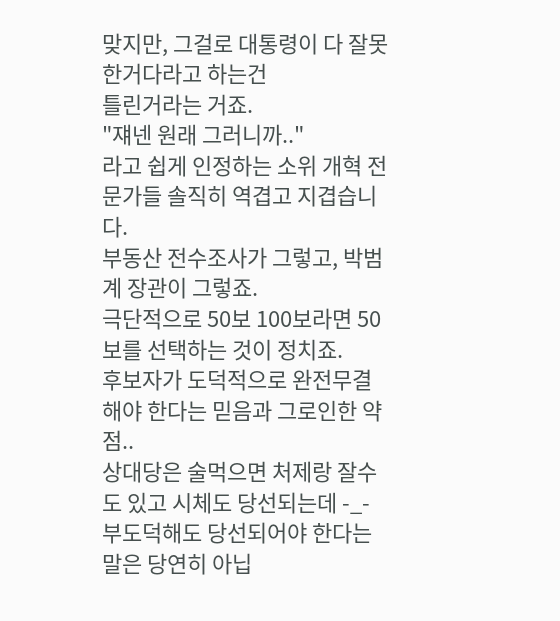맞지만, 그걸로 대통령이 다 잘못한거다라고 하는건
틀린거라는 거죠.
"쟤넨 원래 그러니까.."
라고 쉽게 인정하는 소위 개혁 전문가들 솔직히 역겹고 지겹습니다.
부동산 전수조사가 그렇고, 박범계 장관이 그렇죠.
극단적으로 50보 100보라면 50보를 선택하는 것이 정치죠.
후보자가 도덕적으로 완전무결해야 한다는 믿음과 그로인한 약점..
상대당은 술먹으면 처제랑 잘수도 있고 시체도 당선되는데 -_-
부도덕해도 당선되어야 한다는 말은 당연히 아닙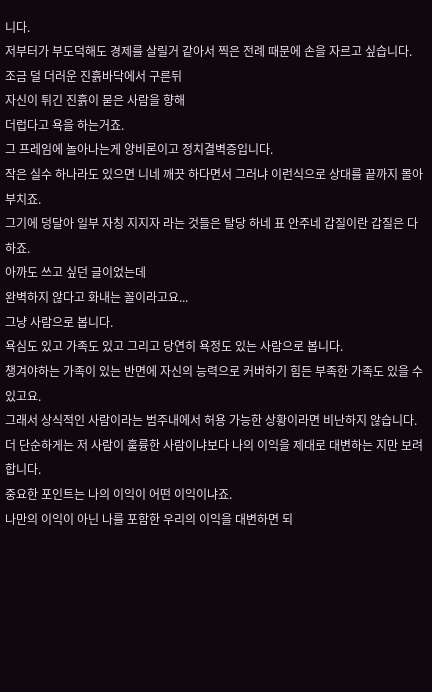니다.
저부터가 부도덕해도 경제를 살릴거 같아서 찍은 전례 때문에 손을 자르고 싶습니다.
조금 덜 더러운 진흙바닥에서 구른뒤
자신이 튀긴 진흙이 묻은 사람을 향해
더럽다고 욕을 하는거죠.
그 프레임에 놀아나는게 양비론이고 정치결벽증입니다.
작은 실수 하나라도 있으면 니네 깨끗 하다면서 그러냐 이런식으로 상대를 끝까지 몰아 부치죠.
그기에 덩달아 일부 자칭 지지자 라는 것들은 탈당 하네 표 안주네 갑질이란 갑질은 다 하죠.
아까도 쓰고 싶던 글이었는데
완벽하지 않다고 화내는 꼴이라고요...
그냥 사람으로 봅니다.
욕심도 있고 가족도 있고 그리고 당연히 욕정도 있는 사람으로 봅니다.
챙겨야하는 가족이 있는 반면에 자신의 능력으로 커버하기 힘든 부족한 가족도 있을 수 있고요.
그래서 상식적인 사람이라는 범주내에서 허용 가능한 상황이라면 비난하지 않습니다.
더 단순하게는 저 사람이 훌륭한 사람이냐보다 나의 이익을 제대로 대변하는 지만 보려 합니다.
중요한 포인트는 나의 이익이 어떤 이익이냐죠.
나만의 이익이 아닌 나를 포함한 우리의 이익을 대변하면 되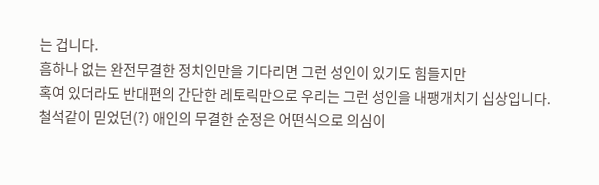는 겁니다.
흠하나 없는 완전무결한 정치인만을 기다리면 그런 성인이 있기도 힘들지만
혹여 있더라도 반대편의 간단한 레토릭만으로 우리는 그런 성인을 내팽개치기 십상입니다.
철석같이 믿었던(?) 애인의 무결한 순정은 어떤식으로 의심이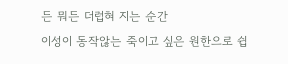든 뭐든 더럽혀 지는 순간
이성이 동작않는 죽이고 싶은 원한으로 쉽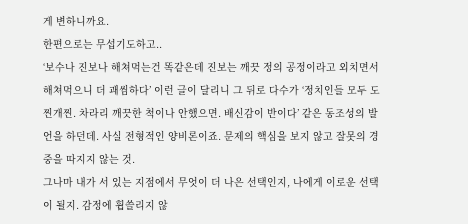게 변하니까요.
한편으로는 무섭기도하고..
‘보수나 진보나 해쳐먹는건 똑같은데 진보는 깨끗 정의 공정이라고 외치면서 해쳐먹으니 더 괘씸하다’ 이런 글이 달리니 그 뒤로 다수가 ‘정치인들 모두 도찐개찐. 차라리 깨끗한 척이나 안했으면. 배신감이 반이다’ 같은 동조성의 발언을 하던데. 사실 전형적인 양비론이죠. 문제의 핵심을 보지 않고 잘못의 경중을 따지지 않는 것.
그나마 내가 서 있는 지점에서 무엇이 더 나은 선택인지, 나에게 이로운 선택이 될지. 감정에 휩쓸리지 않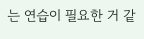는 연습이 필요한 거 같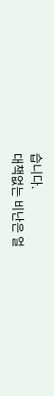습니다.
대책없는 비난은 얼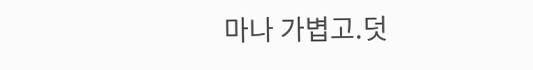마나 가볍고.덧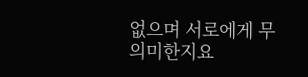없으며 서로에게 무의미한지요